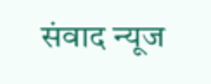संवाद न्यूज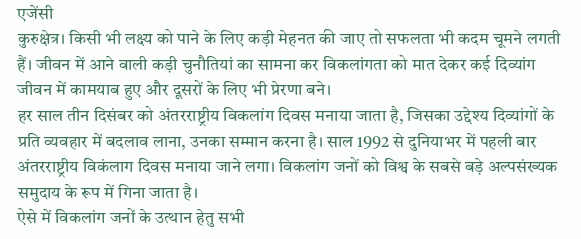एजेंसी
कुरुक्षेत्र। किसी भी लक्ष्य को पाने के लिए कड़ी मेहनत की जाए तो सफलता भी कदम चूमने लगती हैं। जीवन में आने वाली कड़ी चुनौतियां का सामना कर विकलांगता को मात देकर कई दिव्यांग जीवन में कामयाब हुए और दूसरों के लिए भी प्रेरणा बने।
हर साल तीन दिसंबर को अंतरराष्ट्रीय विकलांग दिवस मनाया जाता है, जिसका उद्देश्य दिव्यांगों के प्रति व्यवहार में बदलाव लाना, उनका सम्मान करना है। साल 1992 से दुनियाभर में पहली बार अंतरराष्ट्रीय विकंलाग दिवस मनाया जाने लगा। विकलांग जनों को विश्व के सबसे बड़े अल्पसंख्यक समुदाय के रूप में गिना जाता है।
ऐसे में विकलांग जनों के उत्थान हेतु सभी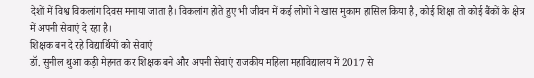देशों में विश्व विकलांग दिवस मनाया जाता है। विकलांग होते हुए भी जीवन में कई लोगों ने खास मुकाम हासिल किया है, कोई शिक्षा तो कोई बैंकों के क्षेत्र में अपनी सेवाएं दे रहा है।
शिक्षक बन दे रहे विद्यार्थियों को सेवाएं
डॉ. सुनील थुआ कड़ी मेहनत कर शिक्षक बने और अपनी सेवाएं राजकीय महिला महाविद्यालय में 2017 से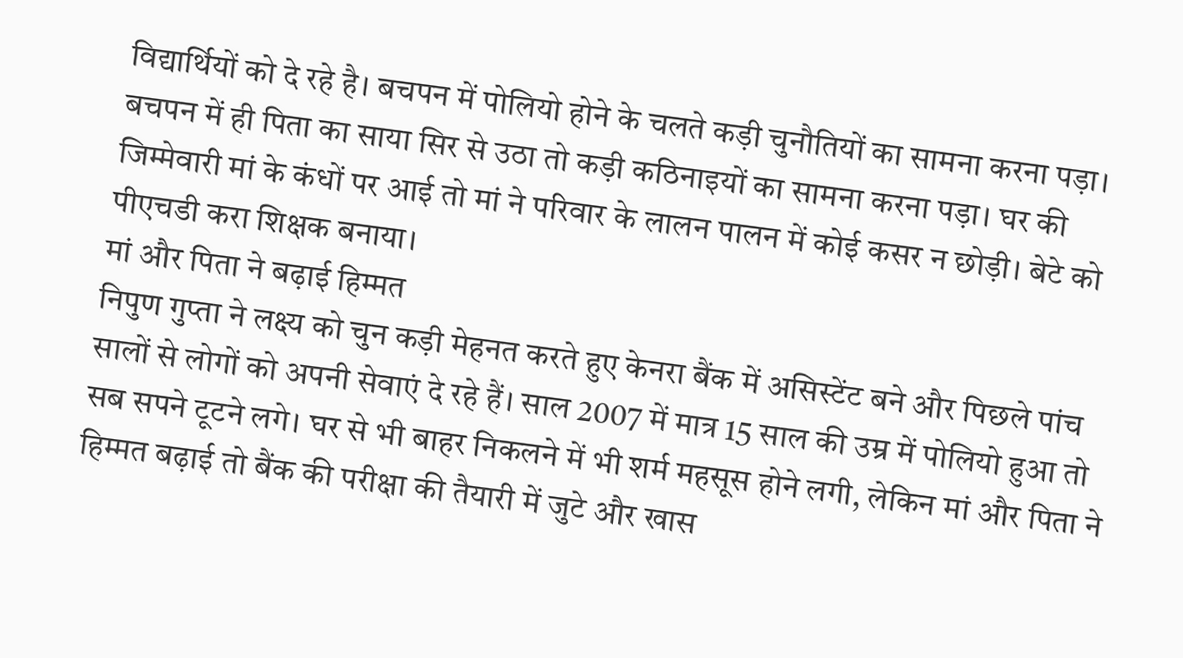विद्यार्थियों को दे रहे है। बचपन में पोलियो होने के चलते कड़ी चुनौतियों का सामना करना पड़ा। बचपन में ही पिता का साया सिर से उठा तो कड़ी कठिनाइयों का सामना करना पड़ा। घर की जिम्मेवारी मां के कंधों पर आई तो मां ने परिवार के लालन पालन में कोई कसर न छोड़ी। बेटे को पीएचडी करा शिक्षक बनाया।
मां और पिता ने बढ़ाई हिम्मत
निपुण गुप्ता ने लक्ष्य को चुन कड़ी मेहनत करते हुए केनरा बैंक में असिस्टेंट बने और पिछले पांच सालों से लोगों को अपनी सेवाएं दे रहे हैं। साल 2007 में मात्र 15 साल की उम्र में पोलियो हुआ तो सब सपने टूटने लगे। घर से भी बाहर निकलने में भी शर्म महसूस होने लगी, लेकिन मां और पिता ने हिम्मत बढ़ाई तो बैंक की परीक्षा की तैयारी में जुटे और खास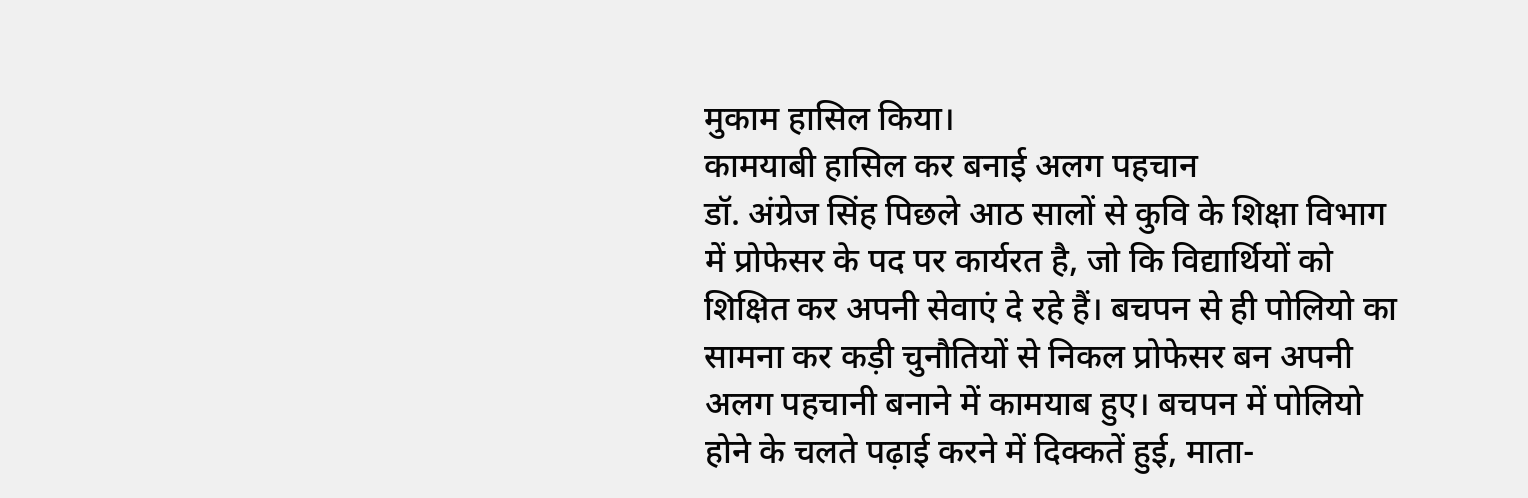मुकाम हासिल किया।
कामयाबी हासिल कर बनाई अलग पहचान
डॉ. अंग्रेज सिंह पिछले आठ सालों से कुवि के शिक्षा विभाग में प्रोफेसर के पद पर कार्यरत है, जो कि विद्यार्थियों को शिक्षित कर अपनी सेवाएं दे रहे हैं। बचपन से ही पोलियो का सामना कर कड़ी चुनौतियों से निकल प्रोफेसर बन अपनी अलग पहचानी बनाने में कामयाब हुए। बचपन में पोलियो होने के चलते पढ़ाई करने में दिक्कतें हुई, माता-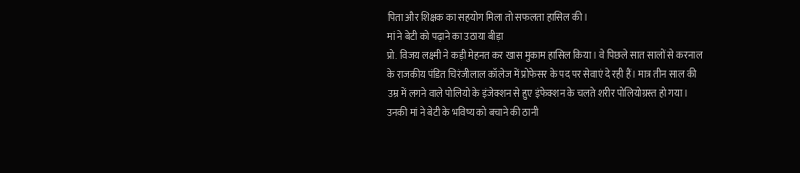पिता और शिक्षक का सहयोग मिला तो सफलता हासिल की।
मां ने बेटी को पढ़ाने का उठाया बीड़ा
प्रो. विजय लक्ष्मी ने कड़ी मेहनत कर खास मुकाम हासिल किया। वे पिछले सात सालों से करनाल के राजकीय पंडित चिरंजीलाल कॉलेज में प्रोफेसर के पद पर सेवाएं दे रही हैं। मात्र तीन साल की उम्र में लगने वाले पोलियो के इंजेक्शन से हुए इंफेक्शन के चलते शरीर पोलियोग्रस्त हो गया। उनकी मां ने बेटी के भविष्य को बचाने की ठानी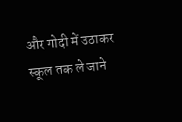और गोदी में उठाकर स्कूल तक ले जाने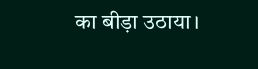का बीड़ा उठाया।